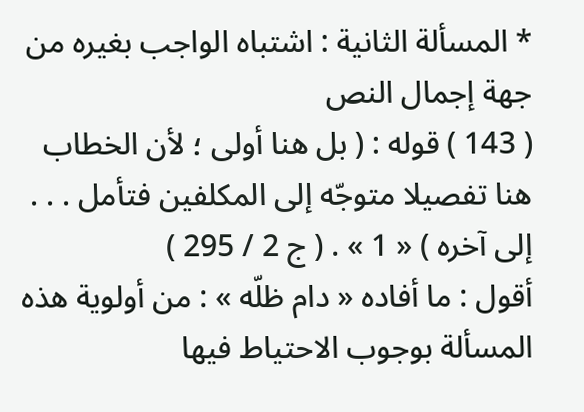* المسألة الثانية : اشتباه الواجب بغيره من جهة إجمال النص
( 143 ) قوله : ( بل هنا أولى ؛ لأن الخطاب هنا تفصيلا متوجّه إلى المكلفين فتأمل . . . إلى آخره ) « 1 » . ( ج 2 / 295 )
أقول : ما أفاده « دام ظلّه » : من أولوية هذه المسألة بوجوب الاحتياط فيها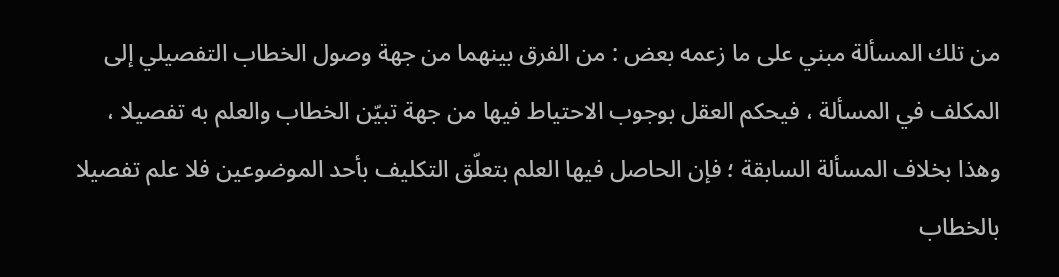من تلك المسألة مبني على ما زعمه بعض : من الفرق بينهما من جهة وصول الخطاب التفصيلي إلى المكلف في المسألة ، فيحكم العقل بوجوب الاحتياط فيها من جهة تبيّن الخطاب والعلم به تفصيلا ، وهذا بخلاف المسألة السابقة ؛ فإن الحاصل فيها العلم بتعلّق التكليف بأحد الموضوعين فلا علم تفصيلا بالخطاب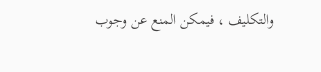والتكليف ، فيمكن المنع عن وجوب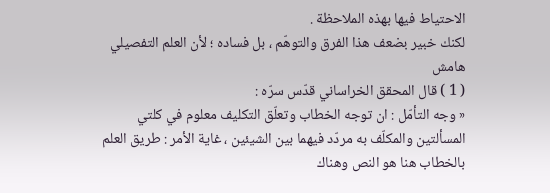الاحتياط فيها بهذه الملاحظة .
لكنك خبير بضعف هذا الفرق والتوهّم ، بل فساده ؛ لأن العلم التفصيلي
هامش
( 1 ) قال المحقق الخراساني قدّس سرّه :
« وجه التأمّل : ان توجه الخطاب وتعلّق التكليف معلوم في كلتي المسألتين والمكلّف به مردّد فيهما بين الشيئين ، غاية الأمر : طريق العلم بالخطاب هنا هو النص وهناك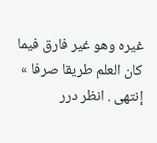غيره وهو غير فارق فيما كان العلم طريقا صرفا » إنتهى . انظر درر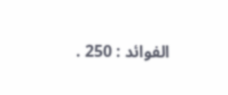الفوائد : 250 .